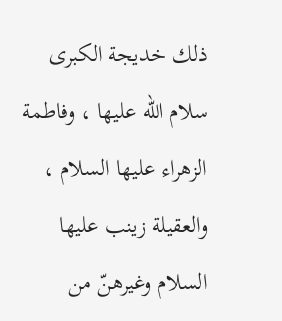ذلك خديجة الكبرى سلام الله عليها ، وفاطمة الزهراء عليها السلام ، والعقيلة زينب عليها السلام وغيرهنّ من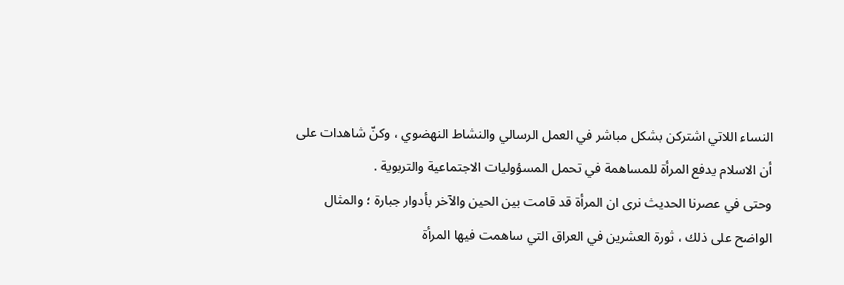النساء اللاتي اشتركن بشكل مباشر في العمل الرسالي والنشاط النهضوي ، وكنّ شاهدات على أن الاسلام يدفع المرأة للمساهمة في تحمل المسؤوليات الاجتماعية والتربوية .
وحتى في عصرنا الحديث نرى ان المرأة قد قامت بين الحين والآخر بأدوار جبارة ؛ والمثال الواضح على ذلك ، ثورة العشرين في العراق التي ساهمت فيها المرأة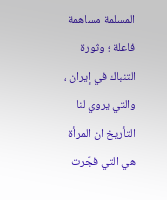المسلمة مساهمة فاعلة ؛ وثورة التنباك في إيران ، والتي يروي لنا التأريخ ان المرأة هي التي فجّرت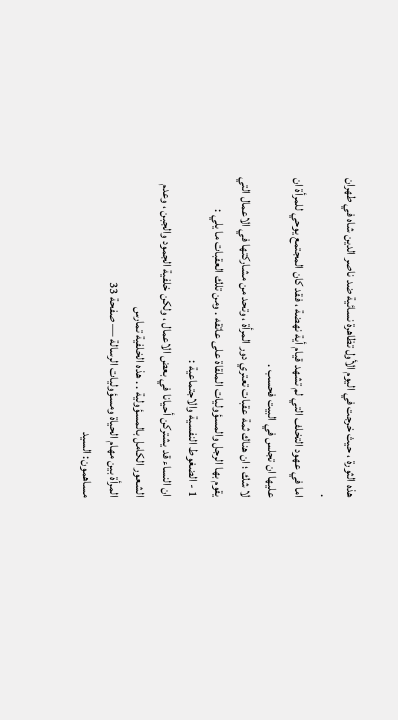هذه الثورة ، حيث خرجت في اليوم الأول تظاهرة نسائية ضد ناصر الدين شاه في طهران .
اما في عهود التخلف التي لم تشهد قيام أية نهضة ، فقد كان المجتمع يوحي للمرأة ان عليها ان تجلس في البيت فحسب .
لا شك ؛ ان هناك ثمة عقبات تعتري دور المرأة ، وتحد من مشاركتها في الاعمال التي يقوم بها الرجل والمسؤوليات الملقاة على عاتقه . ومن تلك العقبات ما يلي :
1 - الضغوط النفسية والاجتماعية :
ان النساء قد يشتركن أحيانا في بعض الاعمال ، ولكن خلفية الجمود والجبن ، وعدم الشعور الكامل بالمسؤولية . . هذه الخلفية تمارس
المرأة بين مهام الحياة ومسؤوليات الرسالة — صفحة 33
مساهمون: السيد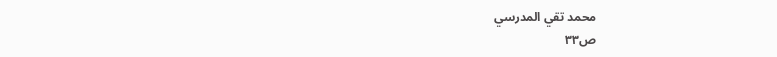محمد تقي المدرسي
ص٣٣